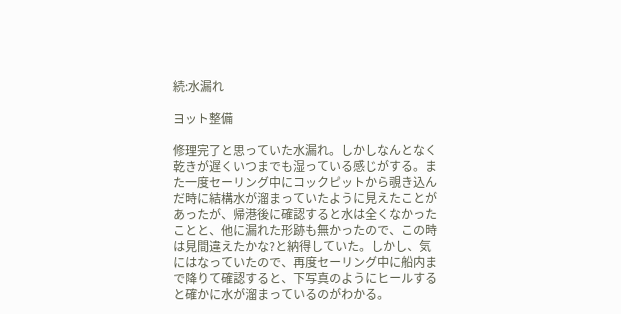続:水漏れ

ヨット整備

修理完了と思っていた水漏れ。しかしなんとなく乾きが遅くいつまでも湿っている感じがする。また一度セーリング中にコックピットから覗き込んだ時に結構水が溜まっていたように見えたことがあったが、帰港後に確認すると水は全くなかったことと、他に漏れた形跡も無かったので、この時は見間違えたかな?と納得していた。しかし、気にはなっていたので、再度セーリング中に船内まで降りて確認すると、下写真のようにヒールすると確かに水が溜まっているのがわかる。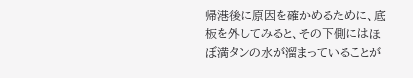帰港後に原因を確かめるために、底板を外してみると、その下側にはほぼ満タンの水が溜まっていることが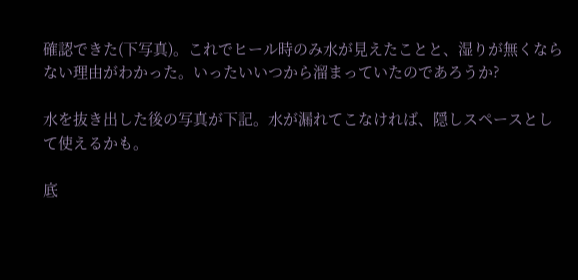確認できた(下写真)。これでヒール時のみ水が見えたことと、湿りが無くならない理由がわかった。いったいいつから溜まっていたのであろうか?

水を抜き出した後の写真が下記。水が漏れてこなければ、隠しスペースとして使えるかも。

底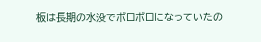板は長期の水没でボロボロになっていたの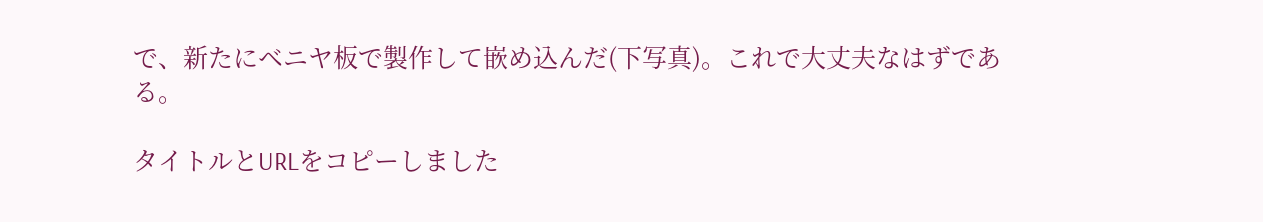で、新たにベニヤ板で製作して嵌め込んだ(下写真)。これで大丈夫なはずである。

タイトルとURLをコピーしました